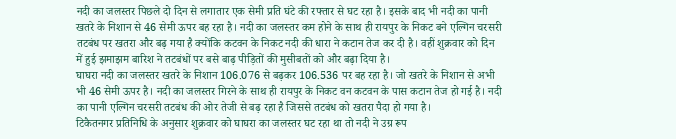नदी का जलस्तर पिछले दो दिन से लगातार एक सेमी प्रति घंटे की रफ्तार से घट रहा है। इसके बाद भी नदी का पानी खतरे के निशान से 46 सेमी ऊपर बह रहा है। नदी का जलस्तर कम होने के साथ ही रायपुर के निकट बने एल्गिन चरसरी तटबंध पर खतरा और बढ़ गया है क्योंकि कटवन के निकट नदी की धारा ने कटान तेज कर दी है। वहीं शुक्रवार को दिन में हुई झमाझम बारिश ने तटबंधों पर बसे बाढ़ पीड़ितों की मुसीबतों को और बढ़ा दिया है।
घाघरा नदी का जलस्तर खतरे के निशान 106.076 से बढ़कर 106.536 पर बह रहा है। जो खतरे के निशान से अभी भी 46 सेमी ऊपर है। नदी का जलस्तर गिरने के साथ ही रायपुर के निकट वन कटवन के पास कटान तेज हो गई है। नदी का पानी एल्गिन चरसरी तटबंध की ओर तेजी से बढ़ रहा है जिससे तटबंध को खतरा पैदा हो गया है।
टिकैतनगर प्रतिनिधि के अनुसार शुक्रवार को घाघरा का जलस्तर घट रहा था तो नदी ने उग्र रूप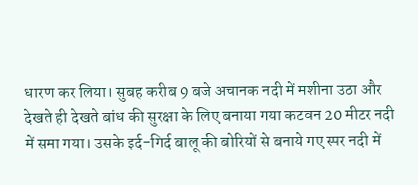धारण कर लिया। सुबह करीब 9 बजे अचानक नदी में मशीना उठा और देखते ही देखते बांध की सुरक्षा के लिए बनाया गया कटवन 20 मीटर नदी में समा गया। उसके इर्द-गिर्द बालू की बोरियों से बनाये गए स्पर नदी में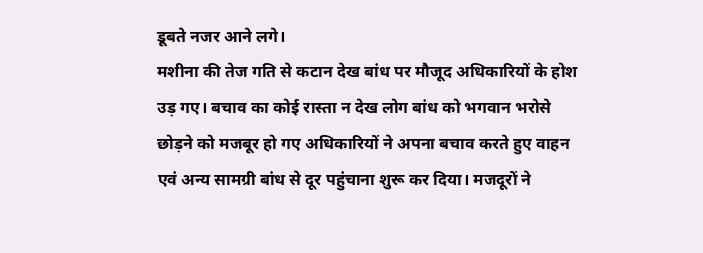डूबते नजर आने लगे।
मशीना की तेज गति से कटान देख बांध पर मौजूद अधिकारियों के होश उड़ गए। बचाव का कोई रास्ता न देख लोग बांध को भगवान भरोसे छोड़ने को मजबूर हो गए अधिकारियों ने अपना बचाव करते हुए वाहन एवं अन्य सामग्री बांध से दूर पहुंचाना शुरू कर दिया। मजदूरों ने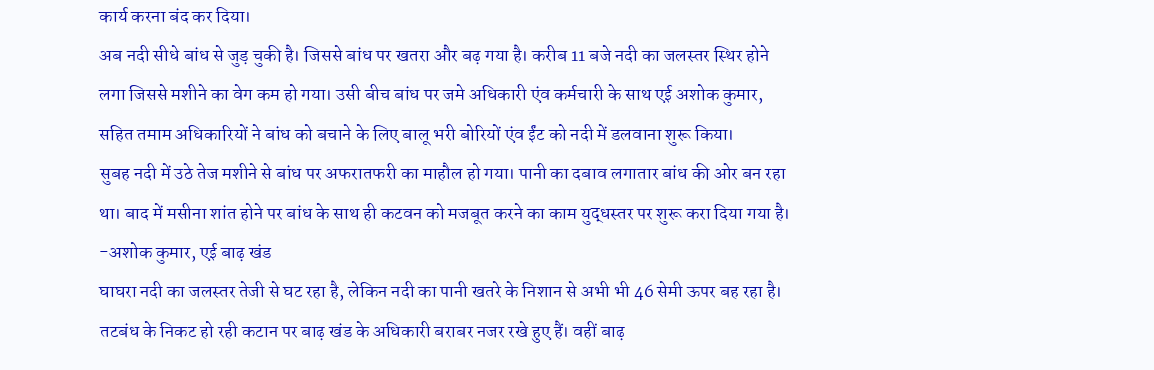कार्य करना बंद कर दिया।
अब नदी सीधे बांध से जुड़ चुकी है। जिससे बांध पर खतरा और बढ़ गया है। करीब 11 बजे नदी का जलस्तर स्थिर होने लगा जिससे मशीने का वेग कम हो गया। उसी बीच बांध पर जमे अधिकारी एंव कर्मचारी के साथ एई अशोक कुमार, सहित तमाम अधिकारियों ने बांध को बचाने के लिए बालू भरी बोरियों एंव ईंट को नदी में डलवाना शुरू किया।
सुबह नदी में उठे तेज मशीने से बांध पर अफरातफरी का माहौल हो गया। पानी का दबाव लगातार बांध की ओर बन रहा था। बाद में मसीना शांत होने पर बांध के साथ ही कटवन को मजबूत करने का काम युद्धस्तर पर शुरू करा दिया गया है। -अशोक कुमार, एई बाढ़ खंड
घाघरा नदी का जलस्तर तेजी से घट रहा है, लेकिन नदी का पानी खतरे के निशान से अभी भी 46 सेमी ऊपर बह रहा है। तटबंध के निकट हो रही कटान पर बाढ़ खंड के अधिकारी बराबर नजर रखे हुए हैं। वहीं बाढ़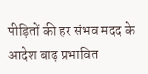पीड़ितों की हर संभव मदद के आदेश बाढ़ प्रभावित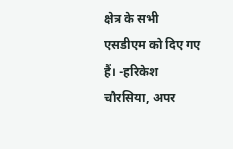क्षेत्र के सभी एसडीएम को दिए गए हैं। -हरिकेश चौरसिया, अपर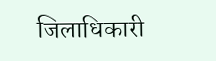जिलाधिकारी